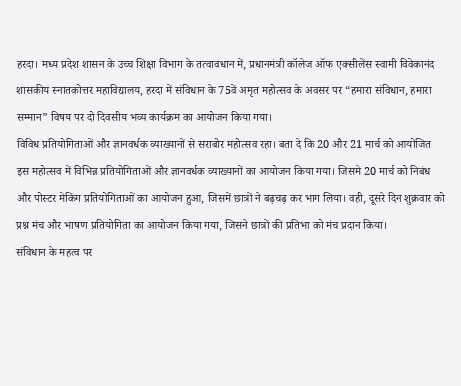हरदा। मध्य प्रदेश शासन के उच्च शिक्षा विभाग के तत्वावधान में, प्रधानमंत्री कॉलेज ऑफ एक्सीलेंस स्वामी विवेकानंद शासकीय स्नातकोत्तर महाविद्यालय, हरदा में संविधान के 75वें अमृत महोत्सव के अवसर पर “हमारा संविधान, हमारा सम्मान” विषय पर दो दिवसीय भव्य कार्यक्रम का आयोजन किया गया।
विविध प्रतियोगिताओं और ज्ञानवर्धक व्याख्यानों से सराबोर महोत्सव रहा। बता दे कि 20 और 21 मार्च को आयोजित इस महोत्सव में विभिन्न प्रतियोगिताओं और ज्ञानवर्धक व्याख्यानों का आयोजन किया गया। जिसमे 20 मार्च को निबंध और पोस्टर मेकिंग प्रतियोगिताओं का आयोजन हुआ, जिसमें छात्रों ने बढ़चढ़ कर भाग लिया। वही, दूसरे दिन शुक्रवार को प्रश्न मंच और भाषण प्रतियोगिता का आयोजन किया गया, जिसने छात्रों की प्रतिभा को मंच प्रदान किया।
संविधान के महत्व पर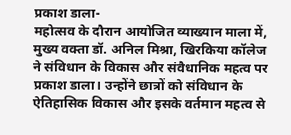प्रकाश डाला-
महोत्सव के दौरान आयोजित व्याख्यान माला में, मुख्य वक्ता डॉ. अनिल मिश्रा, खिरकिया कॉलेज ने संविधान के विकास और संवैधानिक महत्व पर प्रकाश डाला। उन्होंने छात्रों को संविधान के ऐतिहासिक विकास और इसके वर्तमान महत्व से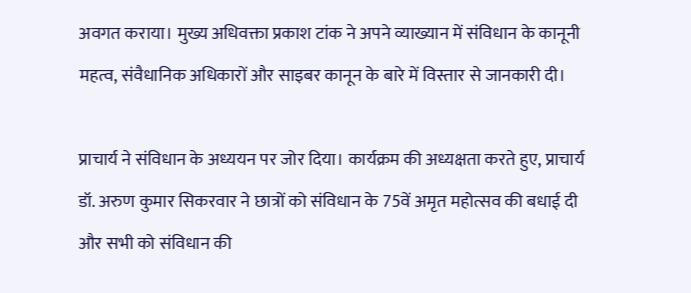अवगत कराया। मुख्य अधिवक्ता प्रकाश टांक ने अपने व्याख्यान में संविधान के कानूनी महत्व, संवैधानिक अधिकारों और साइबर कानून के बारे में विस्तार से जानकारी दी।

प्राचार्य ने संविधान के अध्ययन पर जोर दिया। कार्यक्रम की अध्यक्षता करते हुए, प्राचार्य डॉ. अरुण कुमार सिकरवार ने छात्रों को संविधान के 75वें अमृत महोत्सव की बधाई दी और सभी को संविधान की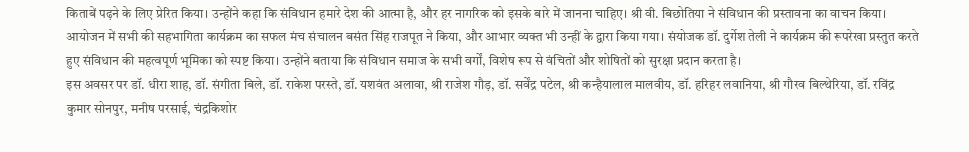किताबें पढ़ने के लिए प्रेरित किया। उन्होंने कहा कि संविधान हमारे देश की आत्मा है, और हर नागरिक को इसके बारे में जानना चाहिए। श्री वी. बिछोतिया ने संविधान की प्रस्तावना का वाचन किया। आयोजन में सभी की सहभागिता कार्यक्रम का सफल मंच संचालन बसंत सिंह राजपूत ने किया, और आभार व्यक्त भी उन्हीं के द्वारा किया गया। संयोजक डॉ. दुर्गेश तेली ने कार्यक्रम की रूपरेखा प्रस्तुत करते हुए संविधान की महत्वपूर्ण भूमिका को स्पष्ट किया। उन्होंने बताया कि संविधान समाज के सभी वर्गों, विशेष रूप से वंचितों और शोषितों को सुरक्षा प्रदान करता है।
इस अवसर पर डॉ. धीरा शाह, डॉ. संगीता बिले, डॉ. राकेश परस्ते, डॉ. यशवंत अलावा, श्री राजेश गौड़, डॉ. सर्वेंद्र पटेल, श्री कन्हैयालाल मालवीय, डॉ. हरिहर लवानिया, श्री गौरव बिल्थेरिया, डॉ. रविंद्र कुमार सोनपुर, मनीष परसाई, चंद्रकिशोर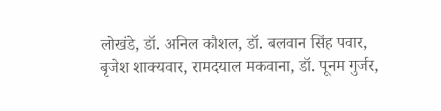लोखंडे, डॉ. अनिल कौशल, डॉ. बलवान सिंह पवार, बृजेश शाक्यवार, रामदयाल मकवाना, डॉ. पूनम गुर्जर,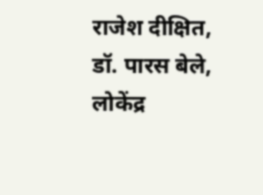राजेश दीक्षित, डॉ. पारस बेले, लोकेंद्र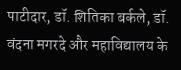पाटीदार, डॉ. शितिका बर्कले, डॉ. वंदना मगरदे और महाविद्यालय के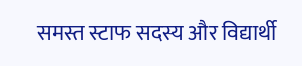समस्त स्टाफ सदस्य और विद्यार्थी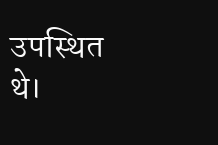उपस्थित थे।